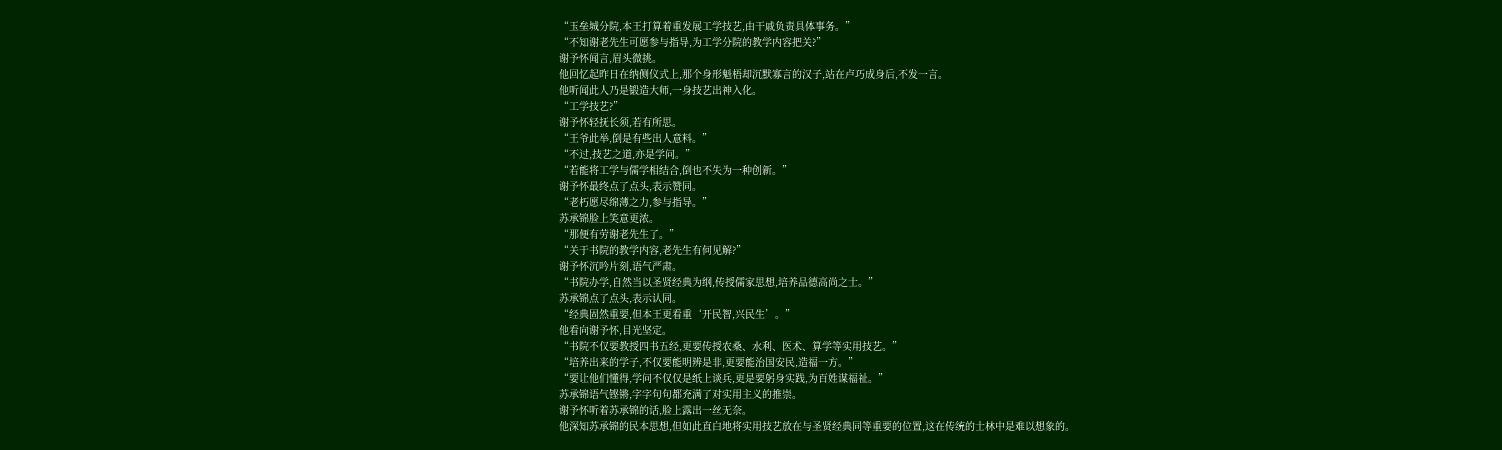“玉垒城分院,本王打算着重发展工学技艺,由干戚负责具体事务。”
“不知谢老先生可愿参与指导,为工学分院的教学内容把关?”
谢予怀闻言,眉头微挑。
他回忆起昨日在纳侧仪式上,那个身形魁梧却沉默寡言的汉子,站在卢巧成身后,不发一言。
他听闻此人乃是锻造大师,一身技艺出神入化。
“工学技艺?”
谢予怀轻抚长须,若有所思。
“王爷此举,倒是有些出人意料。”
“不过,技艺之道,亦是学问。”
“若能将工学与儒学相结合,倒也不失为一种创新。”
谢予怀最终点了点头,表示赞同。
“老朽愿尽绵薄之力,参与指导。”
苏承锦脸上笑意更浓。
“那便有劳谢老先生了。”
“关于书院的教学内容,老先生有何见解?”
谢予怀沉吟片刻,语气严肃。
“书院办学,自然当以圣贤经典为纲,传授儒家思想,培养品德高尚之士。”
苏承锦点了点头,表示认同。
“经典固然重要,但本王更看重‘开民智,兴民生’。”
他看向谢予怀,目光坚定。
“书院不仅要教授四书五经,更要传授农桑、水利、医术、算学等实用技艺。”
“培养出来的学子,不仅要能明辨是非,更要能治国安民,造福一方。”
“要让他们懂得,学问不仅仅是纸上谈兵,更是要躬身实践,为百姓谋福祉。”
苏承锦语气铿锵,字字句句都充满了对实用主义的推崇。
谢予怀听着苏承锦的话,脸上露出一丝无奈。
他深知苏承锦的民本思想,但如此直白地将实用技艺放在与圣贤经典同等重要的位置,这在传统的士林中是难以想象的。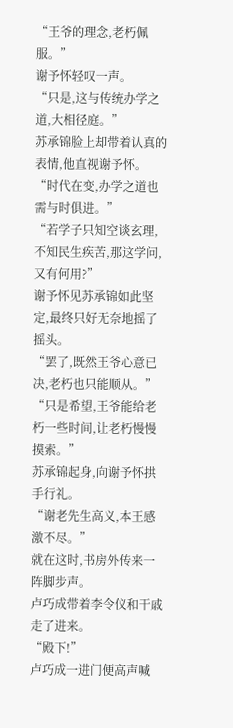“王爷的理念,老朽佩服。”
谢予怀轻叹一声。
“只是,这与传统办学之道,大相径庭。”
苏承锦脸上却带着认真的表情,他直视谢予怀。
“时代在变,办学之道也需与时俱进。”
“若学子只知空谈玄理,不知民生疾苦,那这学问,又有何用?”
谢予怀见苏承锦如此坚定,最终只好无奈地摇了摇头。
“罢了,既然王爷心意已决,老朽也只能顺从。”
“只是希望,王爷能给老朽一些时间,让老朽慢慢摸索。”
苏承锦起身,向谢予怀拱手行礼。
“谢老先生高义,本王感激不尽。”
就在这时,书房外传来一阵脚步声。
卢巧成带着李令仪和干戚走了进来。
“殿下!”
卢巧成一进门便高声喊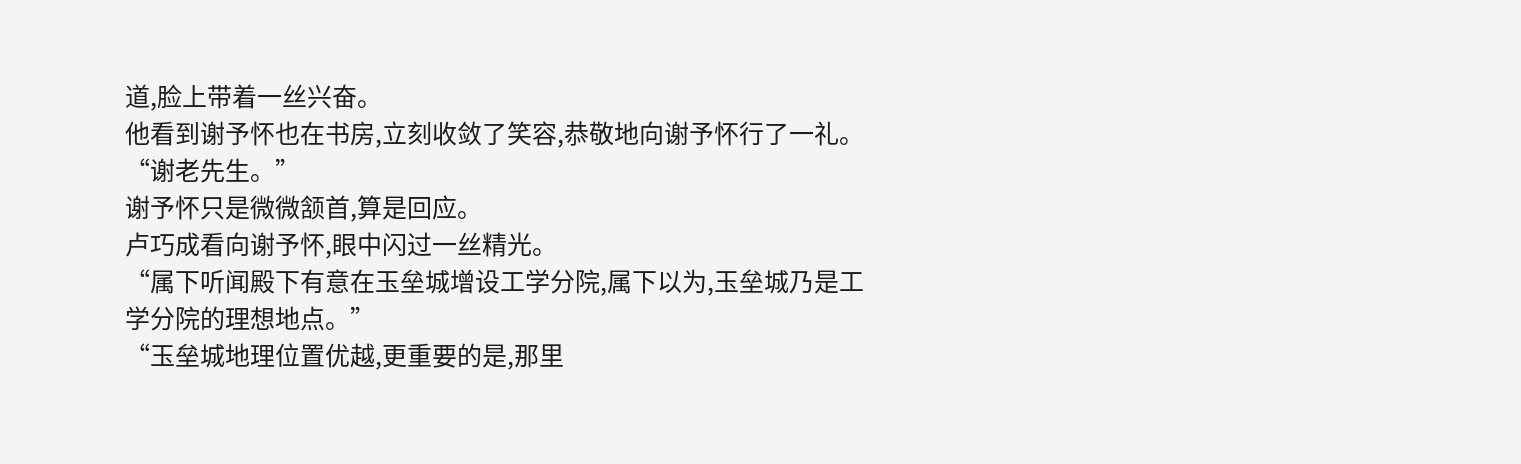道,脸上带着一丝兴奋。
他看到谢予怀也在书房,立刻收敛了笑容,恭敬地向谢予怀行了一礼。
“谢老先生。”
谢予怀只是微微颔首,算是回应。
卢巧成看向谢予怀,眼中闪过一丝精光。
“属下听闻殿下有意在玉垒城增设工学分院,属下以为,玉垒城乃是工学分院的理想地点。”
“玉垒城地理位置优越,更重要的是,那里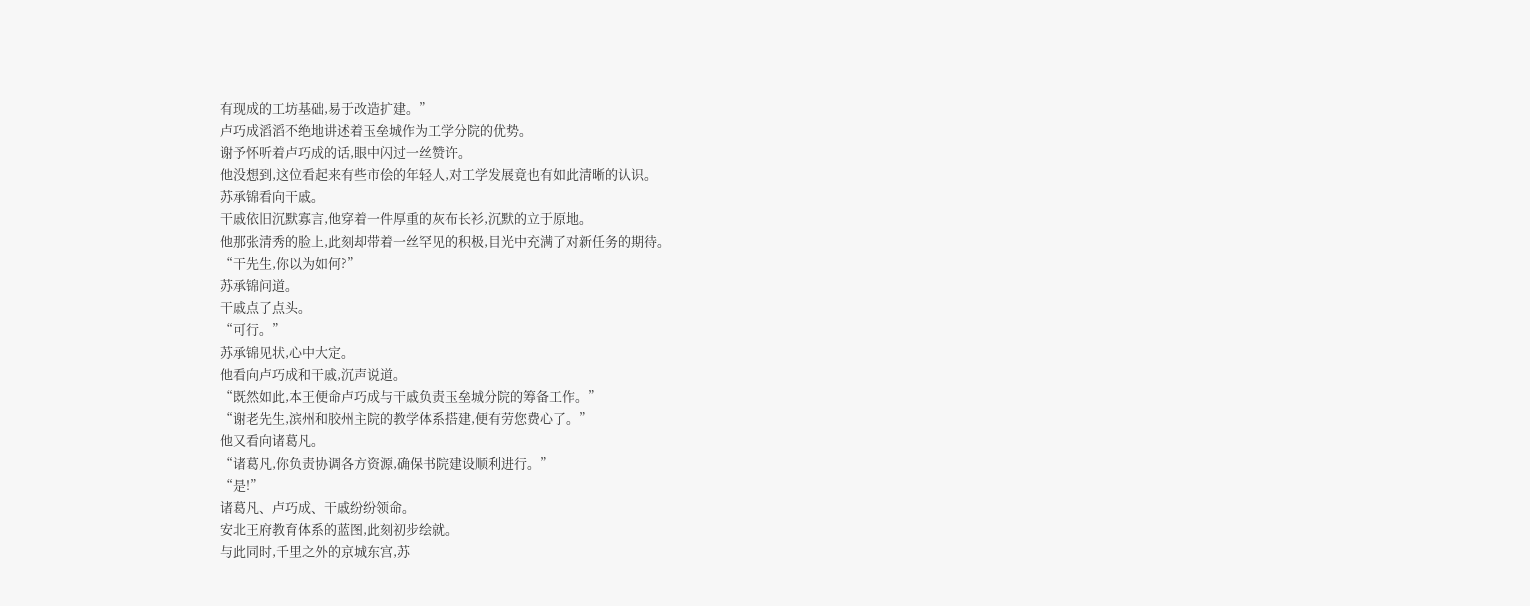有现成的工坊基础,易于改造扩建。”
卢巧成滔滔不绝地讲述着玉垒城作为工学分院的优势。
谢予怀听着卢巧成的话,眼中闪过一丝赞许。
他没想到,这位看起来有些市侩的年轻人,对工学发展竟也有如此清晰的认识。
苏承锦看向干戚。
干戚依旧沉默寡言,他穿着一件厚重的灰布长衫,沉默的立于原地。
他那张清秀的脸上,此刻却带着一丝罕见的积极,目光中充满了对新任务的期待。
“干先生,你以为如何?”
苏承锦问道。
干戚点了点头。
“可行。”
苏承锦见状,心中大定。
他看向卢巧成和干戚,沉声说道。
“既然如此,本王便命卢巧成与干戚负责玉垒城分院的筹备工作。”
“谢老先生,滨州和胶州主院的教学体系搭建,便有劳您费心了。”
他又看向诸葛凡。
“诸葛凡,你负责协调各方资源,确保书院建设顺利进行。”
“是!”
诸葛凡、卢巧成、干戚纷纷领命。
安北王府教育体系的蓝图,此刻初步绘就。
与此同时,千里之外的京城东宫,苏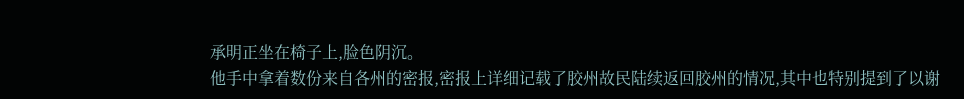承明正坐在椅子上,脸色阴沉。
他手中拿着数份来自各州的密报,密报上详细记载了胶州故民陆续返回胶州的情况,其中也特别提到了以谢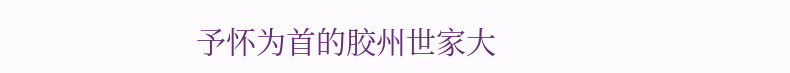予怀为首的胶州世家大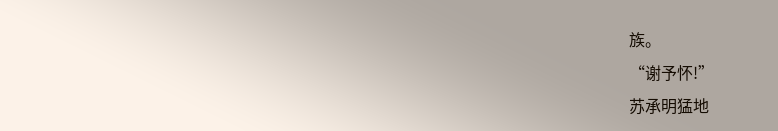族。
“谢予怀!”
苏承明猛地